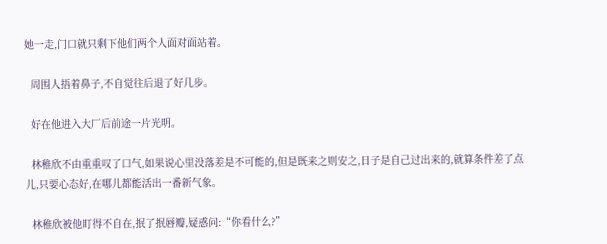她一走,门口就只剩下他们两个人面对面站着。

  周围人捂着鼻子,不自觉往后退了好几步。

  好在他进入大厂后前途一片光明。

  林稚欣不由重重叹了口气,如果说心里没落差是不可能的,但是既来之则安之,日子是自己过出来的,就算条件差了点儿,只要心态好,在哪儿都能活出一番新气象。

  林稚欣被他盯得不自在,抿了抿唇瓣,疑惑问:“你看什么?”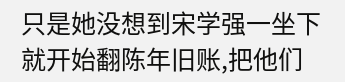只是她没想到宋学强一坐下就开始翻陈年旧账,把他们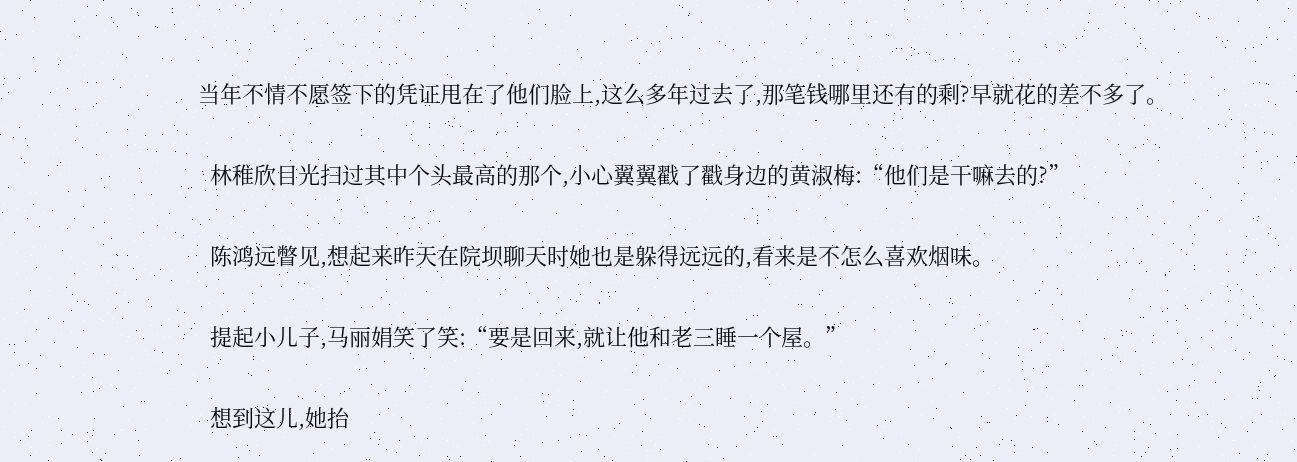当年不情不愿签下的凭证甩在了他们脸上,这么多年过去了,那笔钱哪里还有的剩?早就花的差不多了。

  林稚欣目光扫过其中个头最高的那个,小心翼翼戳了戳身边的黄淑梅:“他们是干嘛去的?”

  陈鸿远瞥见,想起来昨天在院坝聊天时她也是躲得远远的,看来是不怎么喜欢烟味。

  提起小儿子,马丽娟笑了笑:“要是回来,就让他和老三睡一个屋。”

  想到这儿,她抬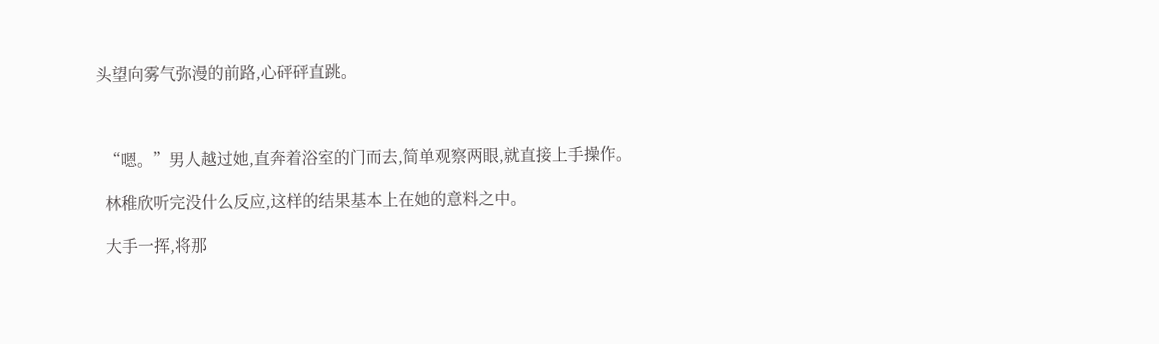头望向雾气弥漫的前路,心砰砰直跳。



  “嗯。”男人越过她,直奔着浴室的门而去,简单观察两眼,就直接上手操作。

  林稚欣听完没什么反应,这样的结果基本上在她的意料之中。

  大手一挥,将那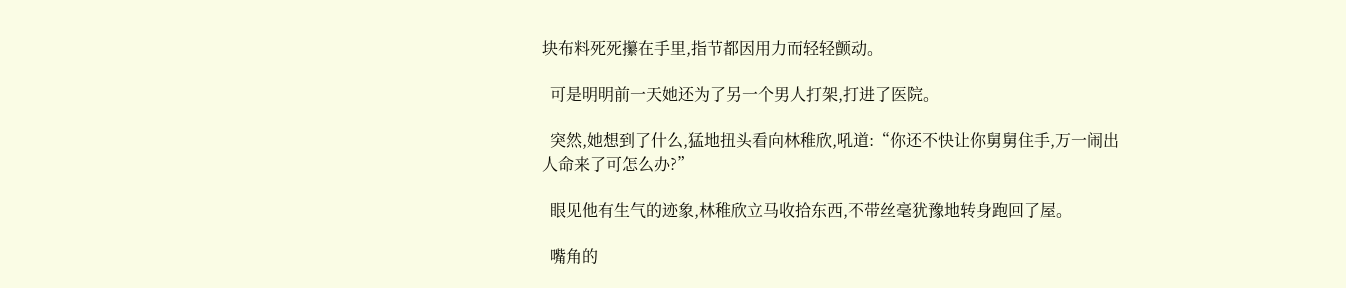块布料死死攥在手里,指节都因用力而轻轻颤动。

  可是明明前一天她还为了另一个男人打架,打进了医院。

  突然,她想到了什么,猛地扭头看向林稚欣,吼道:“你还不快让你舅舅住手,万一闹出人命来了可怎么办?”

  眼见他有生气的迹象,林稚欣立马收拾东西,不带丝毫犹豫地转身跑回了屋。

  嘴角的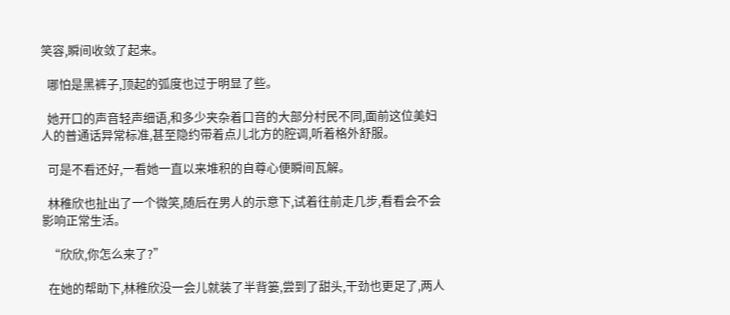笑容,瞬间收敛了起来。

  哪怕是黑裤子,顶起的弧度也过于明显了些。

  她开口的声音轻声细语,和多少夹杂着口音的大部分村民不同,面前这位美妇人的普通话异常标准,甚至隐约带着点儿北方的腔调,听着格外舒服。

  可是不看还好,一看她一直以来堆积的自尊心便瞬间瓦解。

  林稚欣也扯出了一个微笑,随后在男人的示意下,试着往前走几步,看看会不会影响正常生活。

  “欣欣,你怎么来了?”

  在她的帮助下,林稚欣没一会儿就装了半背篓,尝到了甜头,干劲也更足了,两人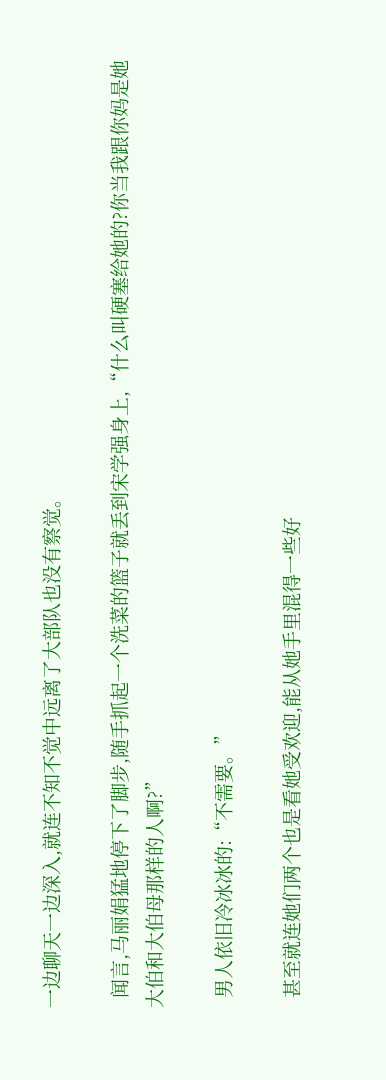一边聊天一边深入,就连不知不觉中远离了大部队也没有察觉。

  闻言,马丽娟猛地停下了脚步,随手抓起一个洗菜的篮子就丢到宋学强身上,“什么叫硬塞给她的?你当我跟你妈是她大伯和大伯母那样的人啊?”

  男人依旧冷冰冰的:“不需要。”

  甚至就连她们两个也是看她受欢迎,能从她手里混得一些好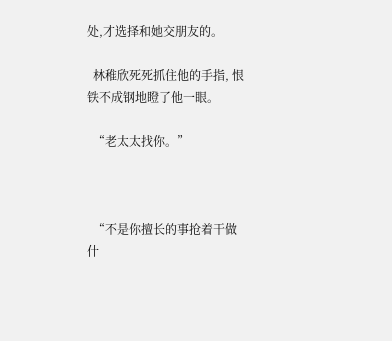处,才选择和她交朋友的。

  林稚欣死死抓住他的手指, 恨铁不成钢地瞪了他一眼。

  “老太太找你。”



  “不是你擅长的事抢着干做什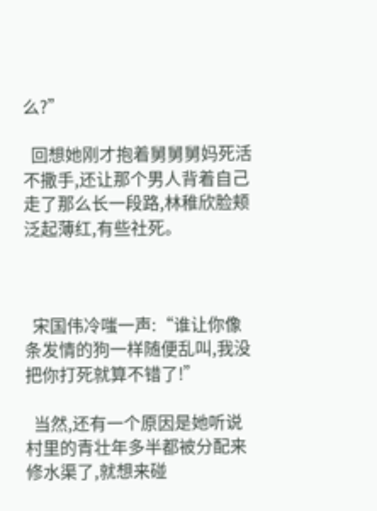么?”

  回想她刚才抱着舅舅舅妈死活不撒手,还让那个男人背着自己走了那么长一段路,林稚欣脸颊泛起薄红,有些社死。



  宋国伟冷嗤一声:“谁让你像条发情的狗一样随便乱叫,我没把你打死就算不错了!”

  当然,还有一个原因是她听说村里的青壮年多半都被分配来修水渠了,就想来碰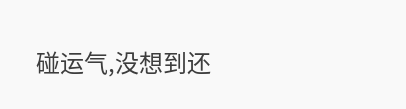碰运气,没想到还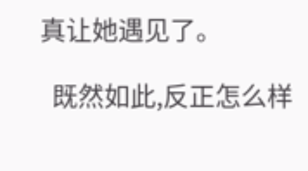真让她遇见了。

  既然如此,反正怎么样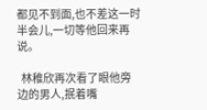都见不到面,也不差这一时半会儿,一切等他回来再说。

  林稚欣再次看了眼他旁边的男人,抿着嘴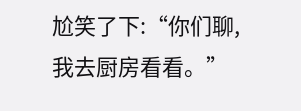尬笑了下:“你们聊,我去厨房看看。”